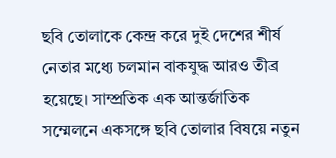ছবি তোলাকে কেন্দ্র করে দুই দেশের শীর্ষ নেতার মধ্যে চলমান বাকযুদ্ধ আরও তীব্র হয়েছে। সাম্প্রতিক এক আন্তর্জাতিক সম্মেলনে একসঙ্গে ছবি তোলার বিষয়ে নতুন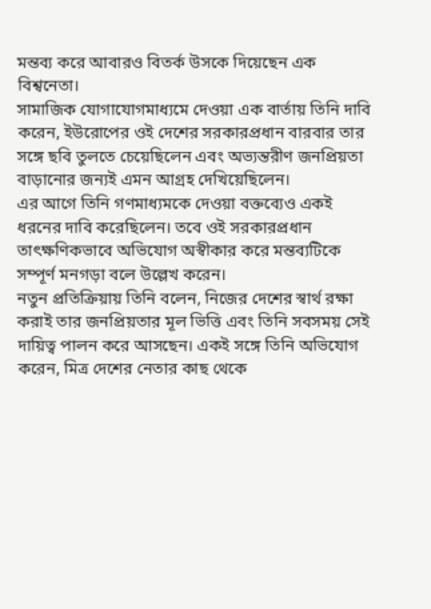মন্তব্য করে আবারও বিতর্ক উসকে দিয়েছেন এক বিশ্বনেতা।
সামাজিক যোগাযোগমাধ্যমে দেওয়া এক বার্তায় তিনি দাবি করেন, ইউরোপের ওই দেশের সরকারপ্রধান বারবার তার সঙ্গে ছবি তুলতে চেয়েছিলেন এবং অভ্যন্তরীণ জনপ্রিয়তা বাড়ানোর জন্যই এমন আগ্রহ দেখিয়েছিলেন।
এর আগে তিনি গণমাধ্যমকে দেওয়া বক্তব্যেও একই ধরনের দাবি করেছিলেন। তবে ওই সরকারপ্রধান তাৎক্ষণিকভাবে অভিযোগ অস্বীকার করে মন্তব্যটিকে সম্পূর্ণ মনগড়া বলে উল্লেখ করেন।
নতুন প্রতিক্রিয়ায় তিনি বলেন, নিজের দেশের স্বার্থ রক্ষা করাই তার জনপ্রিয়তার মূল ভিত্তি এবং তিনি সবসময় সেই দায়িত্ব পালন করে আসছেন। একই সঙ্গে তিনি অভিযোগ করেন, মিত্র দেশের নেতার কাছ থেকে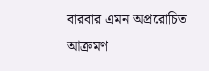বারবার এমন অপ্ররোচিত আক্রমণ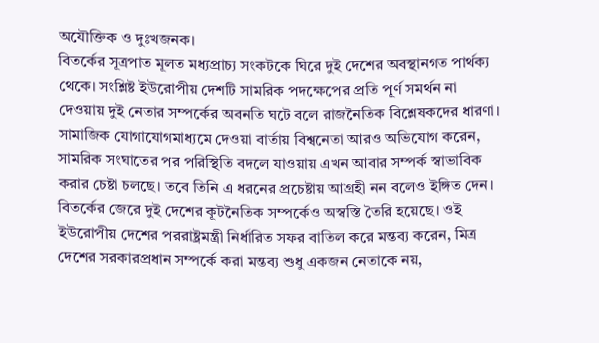অযৌক্তিক ও দুঃখজনক।
বিতর্কের সূত্রপাত মূলত মধ্যপ্রাচ্য সংকটকে ঘিরে দুই দেশের অবস্থানগত পার্থক্য থেকে। সংশ্লিষ্ট ইউরোপীয় দেশটি সামরিক পদক্ষেপের প্রতি পূর্ণ সমর্থন না দেওয়ায় দুই নেতার সম্পর্কের অবনতি ঘটে বলে রাজনৈতিক বিশ্লেষকদের ধারণা।
সামাজিক যোগাযোগমাধ্যমে দেওয়া বার্তায় বিশ্বনেতা আরও অভিযোগ করেন, সামরিক সংঘাতের পর পরিস্থিতি বদলে যাওয়ায় এখন আবার সম্পর্ক স্বাভাবিক করার চেষ্টা চলছে। তবে তিনি এ ধরনের প্রচেষ্টায় আগ্রহী নন বলেও ইঙ্গিত দেন।
বিতর্কের জেরে দুই দেশের কূটনৈতিক সম্পর্কেও অস্বস্তি তৈরি হয়েছে। ওই ইউরোপীয় দেশের পররাষ্ট্রমন্ত্রী নির্ধারিত সফর বাতিল করে মন্তব্য করেন, মিত্র দেশের সরকারপ্রধান সম্পর্কে করা মন্তব্য শুধু একজন নেতাকে নয়,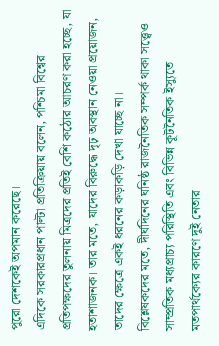পুরো দেশকেই অপমান করেছে।
এদিকে সরকারপ্রধান পাল্টা প্রতিক্রিয়ায় বলেন, পশ্চিমা বিশ্বের প্রতিপক্ষদের তুলনায় মিত্রদের প্রতিই বেশি কঠোর আচরণ করা হচ্ছে, যা হতাশাজনক। তার মতে, যাদের বিরুদ্ধে দৃঢ় অবস্থান নেওয়া প্রয়োজন, তাদের ক্ষেত্রে একই ধরনের কড়াকড়ি দেখা যাচ্ছে না।
বিশ্লেষকদের মতে, দীর্ঘদিনের ঘনিষ্ঠ রাজনৈতিক সম্পর্ক থাকা সত্ত্বেও সাম্প্রতিক মধ্যপ্রাচ্য পরিস্থিতি এবং বিভিন্ন কূটনৈতিক ইস্যুতে মতপার্থক্যের কারণে দুই নেতার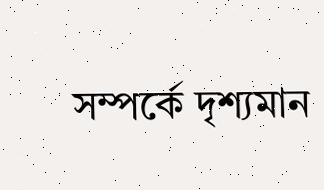সম্পর্কে দৃশ্যমান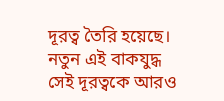দূরত্ব তৈরি হয়েছে। নতুন এই বাকযুদ্ধ সেই দূরত্বকে আরও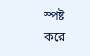স্পষ্ট করে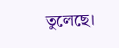তুলেছে।